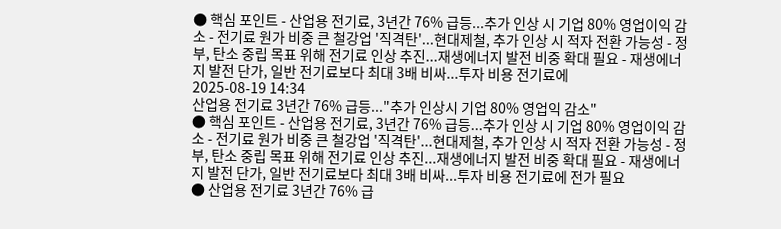● 핵심 포인트 - 산업용 전기료, 3년간 76% 급등...추가 인상 시 기업 80% 영업이익 감소 - 전기료 원가 비중 큰 철강업 '직격탄'...현대제철, 추가 인상 시 적자 전환 가능성 - 정부, 탄소 중립 목표 위해 전기료 인상 추진...재생에너지 발전 비중 확대 필요 - 재생에너지 발전 단가, 일반 전기료보다 최대 3배 비싸...투자 비용 전기료에
2025-08-19 14:34
산업용 전기료 3년간 76% 급등..."추가 인상시 기업 80% 영업익 감소"
● 핵심 포인트 - 산업용 전기료, 3년간 76% 급등...추가 인상 시 기업 80% 영업이익 감소 - 전기료 원가 비중 큰 철강업 '직격탄'...현대제철, 추가 인상 시 적자 전환 가능성 - 정부, 탄소 중립 목표 위해 전기료 인상 추진...재생에너지 발전 비중 확대 필요 - 재생에너지 발전 단가, 일반 전기료보다 최대 3배 비싸...투자 비용 전기료에 전가 필요
● 산업용 전기료 3년간 76% 급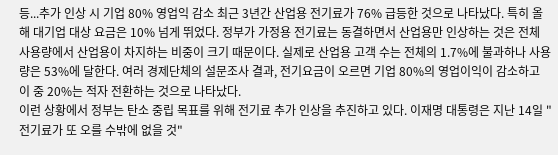등...추가 인상 시 기업 80% 영업익 감소 최근 3년간 산업용 전기료가 76% 급등한 것으로 나타났다. 특히 올해 대기업 대상 요금은 10% 넘게 뛰었다. 정부가 가정용 전기료는 동결하면서 산업용만 인상하는 것은 전체 사용량에서 산업용이 차지하는 비중이 크기 때문이다. 실제로 산업용 고객 수는 전체의 1.7%에 불과하나 사용량은 53%에 달한다. 여러 경제단체의 설문조사 결과, 전기요금이 오르면 기업 80%의 영업이익이 감소하고 이 중 20%는 적자 전환하는 것으로 나타났다.
이런 상황에서 정부는 탄소 중립 목표를 위해 전기료 추가 인상을 추진하고 있다. 이재명 대통령은 지난 14일 "전기료가 또 오를 수밖에 없을 것"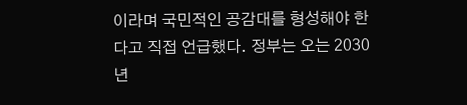이라며 국민적인 공감대를 형성해야 한다고 직접 언급했다. 정부는 오는 2030년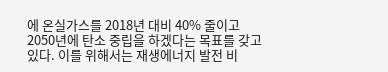에 온실가스를 2018년 대비 40% 줄이고 2050년에 탄소 중립을 하겠다는 목표를 갖고 있다. 이를 위해서는 재생에너지 발전 비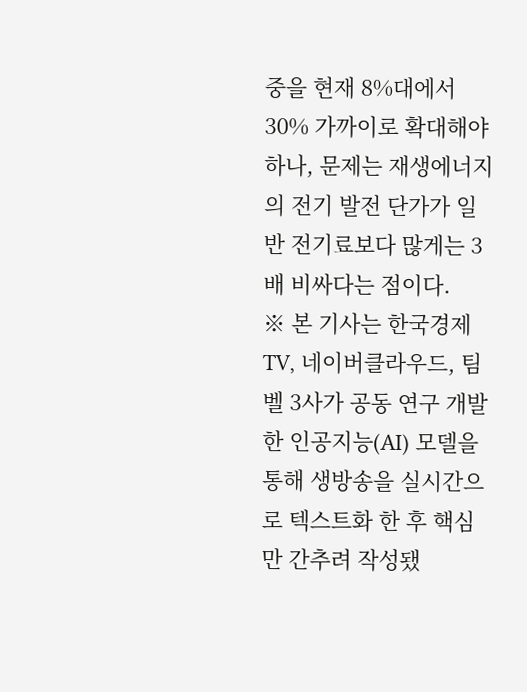중을 현재 8%대에서 30% 가까이로 확대해야 하나, 문제는 재생에너지의 전기 발전 단가가 일반 전기료보다 많게는 3배 비싸다는 점이다.
※ 본 기사는 한국경제TV, 네이버클라우드, 팀벨 3사가 공동 연구 개발한 인공지능(AI) 모델을 통해 생방송을 실시간으로 텍스트화 한 후 핵심만 간추려 작성됐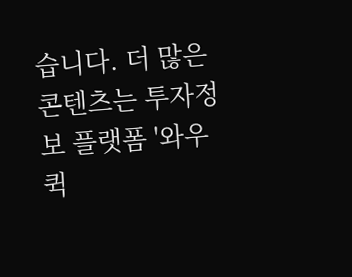습니다. 더 많은 콘텐츠는 투자정보 플랫폼 '와우퀵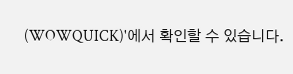(WOWQUICK)'에서 확인할 수 있습니다.